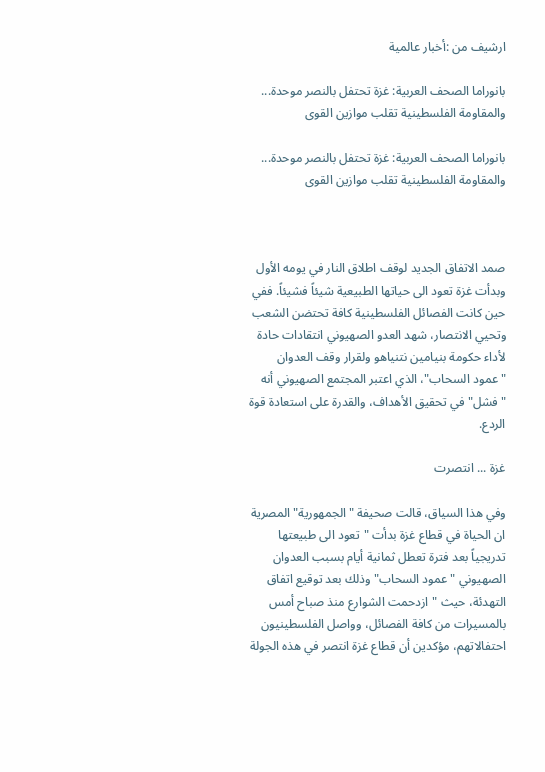ارشيف من :أخبار عالمية

بانوراما الصحف العربية: غزة تحتفل بالنصر موحدة... والمقاومة الفلسطينية تقلب موازين القوى

بانوراما الصحف العربية: غزة تحتفل بالنصر موحدة... والمقاومة الفلسطينية تقلب موازين القوى



صمد الاتفاق الجديد لوقف اطلاق النار في يومه الأول وبدأت غزة تعود الى حياتها الطبيعية شيئاً فشيئاً. ففي حين كانت الفصائل الفلسطينية كافة تحتضن الشعب وتحيي الانتصار، شهد العدو الصهيوني انتقادات حادة لأداء حكومة بنيامين نتنياهو ولقرار وقف العدوان "عمود السحاب"، الذي اعتبر المجتمع الصهيوني أنه "فشل" في تحقيق الأهداف، والقدرة على استعادة قوة الردع.

غزة ... انتصرت

وفي هذا السياق، قالت صحيفة "الجمهورية" المصرية ان الحياة في قطاع غزة بدأت "تعود الى طبيعتها تدريجياً بعد فترة تعطل ثمانية أيام بسبب العدوان الصهيوني "عمود السحاب" وذلك بعد توقيع اتفاق التهدئة، حيث "ازدحمت الشوارع منذ صباح أمس بالمسيرات من كافة الفصائل، وواصل الفلسطينيون احتفالاتهم، مؤكدين أن قطاع غزة انتصر في هذه الجولة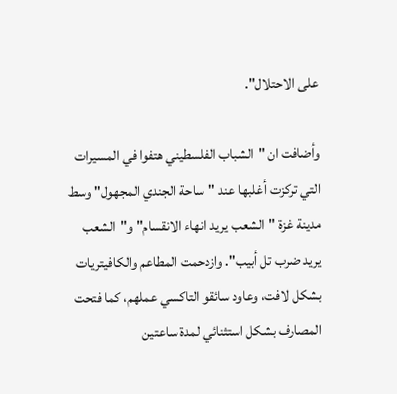على الاحتلال".

وأضافت ان "الشباب الفلسطيني هتفوا في المسيرات التي تركزت أغلبها عند "ساحة الجندي المجهول" وسط مدينة غزة "الشعب يريد انهاء الانقسام" و"الشعب يريد ضرب تل أبيب". وازدحمت المطاعم والكافيتريات بشكل لافت، وعاود سائقو التاكسي عملهم، كما فتحت المصارف بشكل استثنائي لمدة ساعتين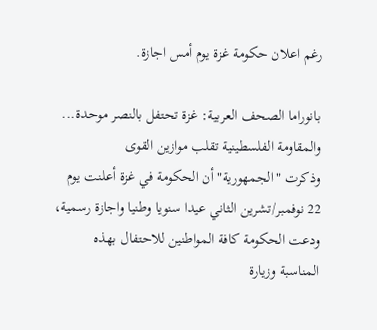رغم اعلان حكومة غزة يوم أمس اجازة.

بانوراما الصحف العربية: غزة تحتفل بالنصر موحدة... والمقاومة الفلسطينية تقلب موازين القوى
وذكرت "الجمهورية" أن الحكومة في غزة أعلنت يوم 22 نوفمبر/تشرين الثاني عيدا سنويا وطنيا واجازة رسمية، ودعت الحكومة كافة المواطنين للاحتفال بهذه المناسبة وزيارة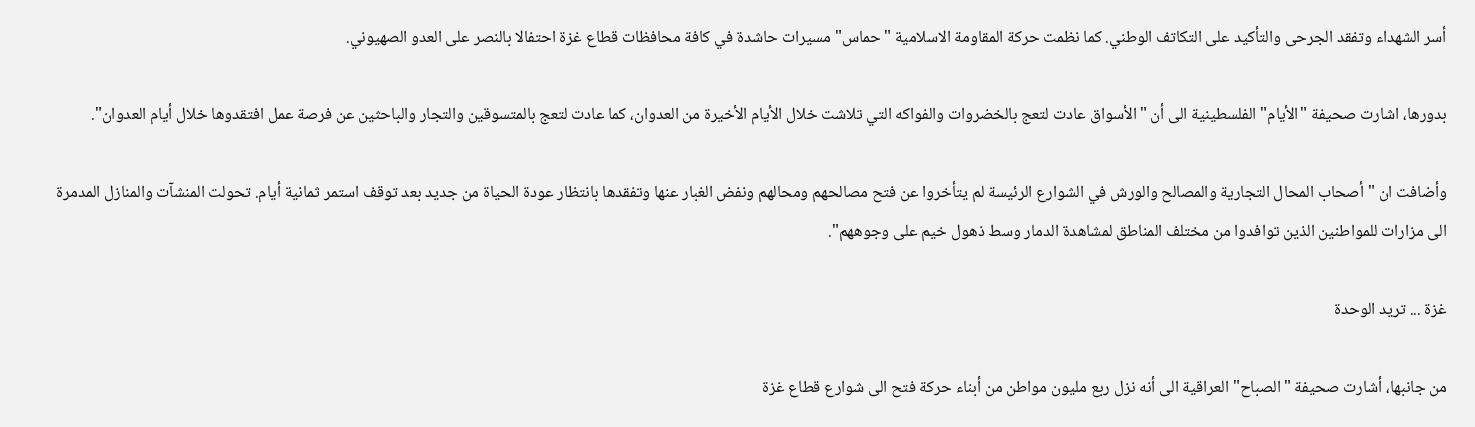أسر الشهداء وتفقد الجرحى والتأكيد على التكاتف الوطني. كما نظمت حركة المقاومة الاسلامية "حماس" مسيرات حاشدة في كافة محافظات قطاع غزة احتفالا بالنصر على العدو الصهيوني.

بدورها، اشارت صحيفة "الأيام" الفلسطينية الى أن "الأسواق عادت لتعج بالخضروات والفواكه التي تلاشت خلال الأيام الأخيرة من العدوان، كما عادت لتعج بالمتسوقين والتجار والباحثين عن فرصة عمل افتقدوها خلال أيام العدوان".

وأضافت ان "أصحاب المحال التجارية والمصالح والورش في الشوارع الرئيسة لم يتأخروا عن فتح مصالحهم ومحالهم ونفض الغبار عنها وتفقدها بانتظار عودة الحياة من جديد بعد توقف استمر ثمانية أيام. تحولت المنشآت والمنازل المدمرة الى مزارات للمواطنين الذين توافدوا من مختلف المناطق لمشاهدة الدمار وسط ذهول خيم على وجوههم".

غزة ... تريد الوحدة

من جانبها، أشارت صحيفة "الصباح" العراقية الى أنه نزل ربع مليون مواطن من أبناء حركة فتح الى شوارع قطاع غزة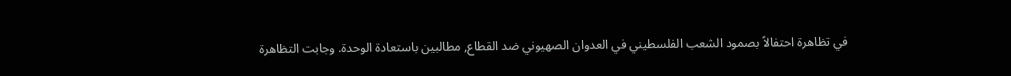في تظاهرة احتفالاً بصمود الشعب الفلسطيني في العدوان الصهيوني ضد القطاع, مطالبين باستعادة الوحدة. وجابت التظاهرة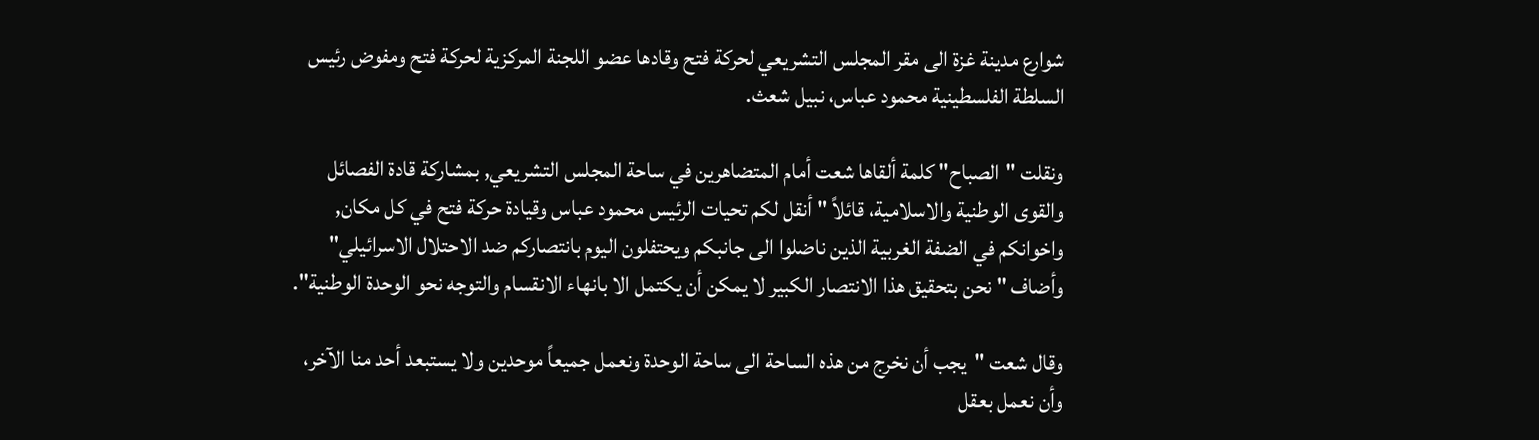شوارع مدينة غزة الى مقر المجلس التشريعي لحركة فتح وقادها عضو اللجنة المركزية لحركة فتح ومفوض رئيس السلطة الفلسطينية محمود عباس، نبيل شعث.

ونقلت "الصباح" كلمة ألقاها شعت أمام المتضاهرين في ساحة المجلس التشريعي, بمشاركة قادة الفصائل والقوى الوطنية والاسلامية، قائلاً " أنقل لكم تحيات الرئيس محمود عباس وقيادة حركة فتح في كل مكان, واخوانكم في الضفة الغربية الذين ناضلوا الى جانبكم ويحتفلون اليوم بانتصاركم ضد الاحتلال الاسرائيلي" وأضاف " نحن بتحقيق هذا الانتصار الكبير لا يمكن أن يكتمل الا بانهاء الانقسام والتوجه نحو الوحدة الوطنية".

وقال شعت "يجب أن نخرج من هذه الساحة الى ساحة الوحدة ونعمل جميعاً موحدين ولا يستبعد أحد منا الآخر، وأن نعمل بعقل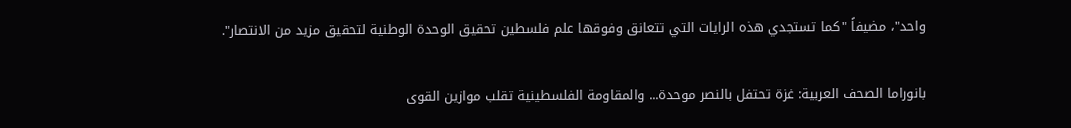واحد"، مضيفاً "كما تستجدي هذه الرايات التي تتعانق وفوقها علم فلسطين تحقيق الوحدة الوطنية لتحقيق مزيد من الانتصار".

بانوراما الصحف العربية: غزة تحتفل بالنصر موحدة... والمقاومة الفلسطينية تقلب موازين القوى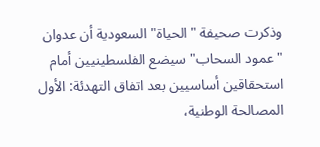وذكرت صحيفة "الحياة" السعودية أن عدوان "عمود السحاب" سيضع الفلسطينيين أمام استحقاقين أساسيين بعد اتفاق التهدئة: الأول المصالحة الوطنية،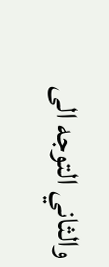والثاني التوجه الى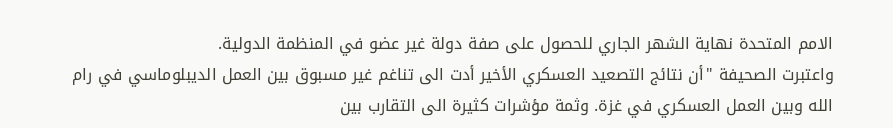الامم المتحدة نهاية الشهر الجاري للحصول على صفة دولة غير عضو في المنظمة الدولية.
واعتبرت الصحيفة "أن نتائج التصعيد العسكري الأخير أدت الى تناغم غير مسبوق بين العمل الديبلوماسي في رام الله وبين العمل العسكري في غزة. وثمة مؤشرات كثيرة الى التقارب بين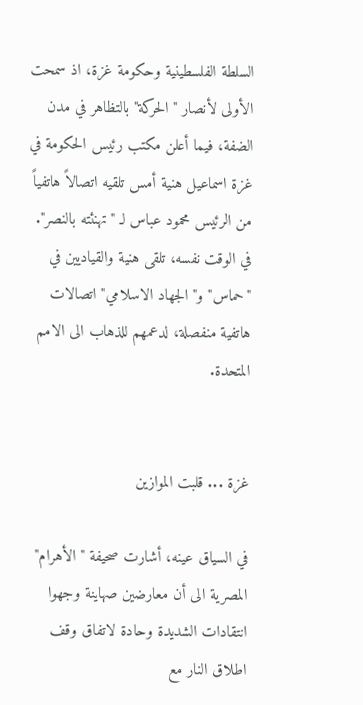السلطة الفلسطينية وحكومة غزة، اذ سمحت الأولى لأنصار "الحركة" بالتظاهر في مدن الضفة، فيما أعلن مكتب رئيس الحكومة في غزة اسماعيل هنية أمس تلقيه اتصالاً هاتفياً من الرئيس محمود عباس لـ "تهنئته بالنصر". في الوقت نفسه، تلقى هنية والقياديين في "حماس" و"الجهاد الاسلامي" اتصالات هاتفية منفصلة، لدعمهم للذهاب الى الامم المتحدة.


غزة ... قلبت الموازين

في السياق عينه، أشارت صحيفة "الأهرام" المصرية الى أن معارضين صهاينة وجهوا انتقادات الشديدة وحادة لاتفاق وقف اطلاق النار مع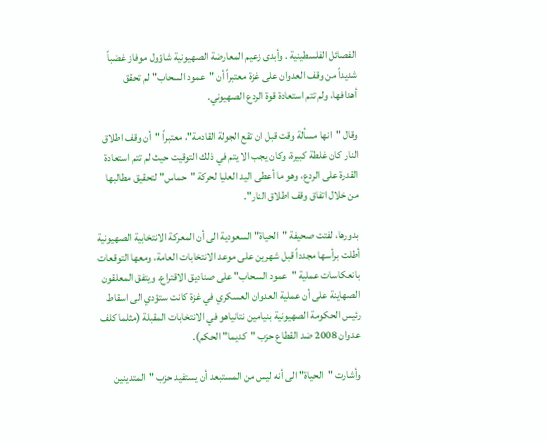الفصائل الفلسطينية . وأبدى زعيم المعارضة الصهيونية شاؤول موفاز غضباً شديداً من وقف العدوان على غزة معتبراً أن "عمود السحاب" لم تحقق أهدافها، ولم تتم استعادة قوة الردع الصهيوني.

وقال "انها مسألة وقت قبل ان تقع الجولة القادمة"، معتبراً "أن وقف اطلاق النار كان غلطة كبيرة، وكان يجب الا يتم في ذلك التوقيت حيث لم تتم استعادة القدرة على الردع، وهو ما أعطى اليد العليا لحركة "حماس" لتحقيق مطالبها من خلال اتفاق وقف اطلاق النار".

بدورها، لفتت صحيفة "الحياة" السعودية الى أن المعركة الانتخابية الصهيونية أطلت برأسها مجدداً قبل شهرين على موعد الانتخابات العامة، ومعها التوقعات بانعكاسات عملية "عمود السحاب" على صناديق الاقتراع. ويتفق المعلقون الصهاينة على أن عملية العدوان العسكري في غزة كانت ستؤدي الى اسقاط رئيس الحكومة الصهيونية بنيامين نتانياهو في الانتخابات المقبلة (مثلما كلف عدوان 2008 ضد القطاع حزب "كديما" الحكم).

وأشارت "الحياة" الى أنه ليس من المستبعد أن يستفيد حزب "المتدينين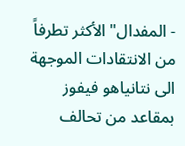- المفدال" الأكثر تطرفاً من الانتقادات الموجهة الى نتانياهو فيفوز بمقاعد من تحالف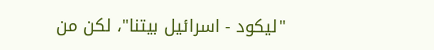"ليكود - اسرائيل بيتنا"، لكن من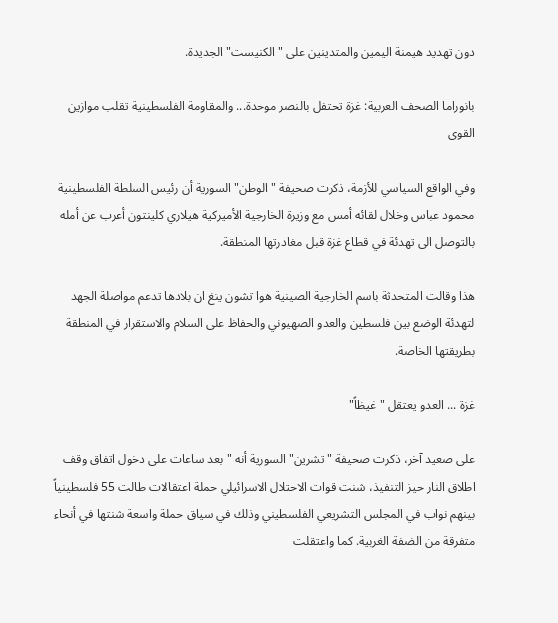دون تهديد هيمنة اليمين والمتدينين على "الكنيست" الجديدة.

بانوراما الصحف العربية: غزة تحتفل بالنصر موحدة... والمقاومة الفلسطينية تقلب موازين القوى

وفي الواقع السياسي للأزمة، ذكرت صحيفة "الوطن" السورية أن رئيس السلطة الفلسطينية محمود عباس وخلال لقائه أمس مع وزيرة الخارجية الأميركية هيلاري كلينتون أعرب عن أمله بالتوصل الى تهدئة في قطاع غزة قبل مغادرتها المنطقة.

هذا وقالت المتحدثة باسم الخارجية الصينية هوا تشون ينغ ان بلادها تدعم مواصلة الجهد لتهدئة الوضع بين فلسطين والعدو الصهيوني والحفاظ على السلام والاستقرار في المنطقة بطريقتها الخاصة.

غزة ... العدو يعتقل "غيظاً"

على صعيد آخر، ذكرت صحيفة "تشرين" السورية أنه "بعد ساعات على دخول اتفاق وقف اطلاق النار حيز التنفيذ، شنت قوات الاحتلال الاسرائيلي حملة اعتقالات طالت 55 فلسطينياً بينهم نواب في المجلس التشريعي الفلسطيني وذلك في سياق حملة واسعة شنتها في أنحاء متفرقة من الضفة الغربية. كما واعتقلت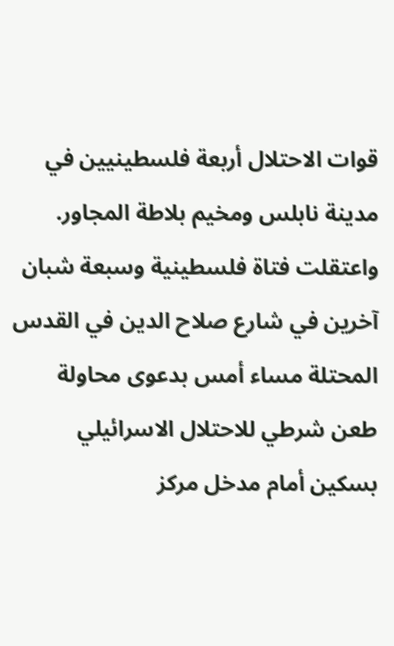قوات الاحتلال أربعة فلسطينيين في مدينة نابلس ومخيم بلاطة المجاور. واعتقلت فتاة فلسطينية وسبعة شبان آخرين في شارع صلاح الدين في القدس المحتلة مساء أمس بدعوى محاولة طعن شرطي للاحتلال الاسرائيلي بسكين أمام مدخل مركز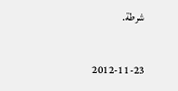شرطة.

2012-11-23